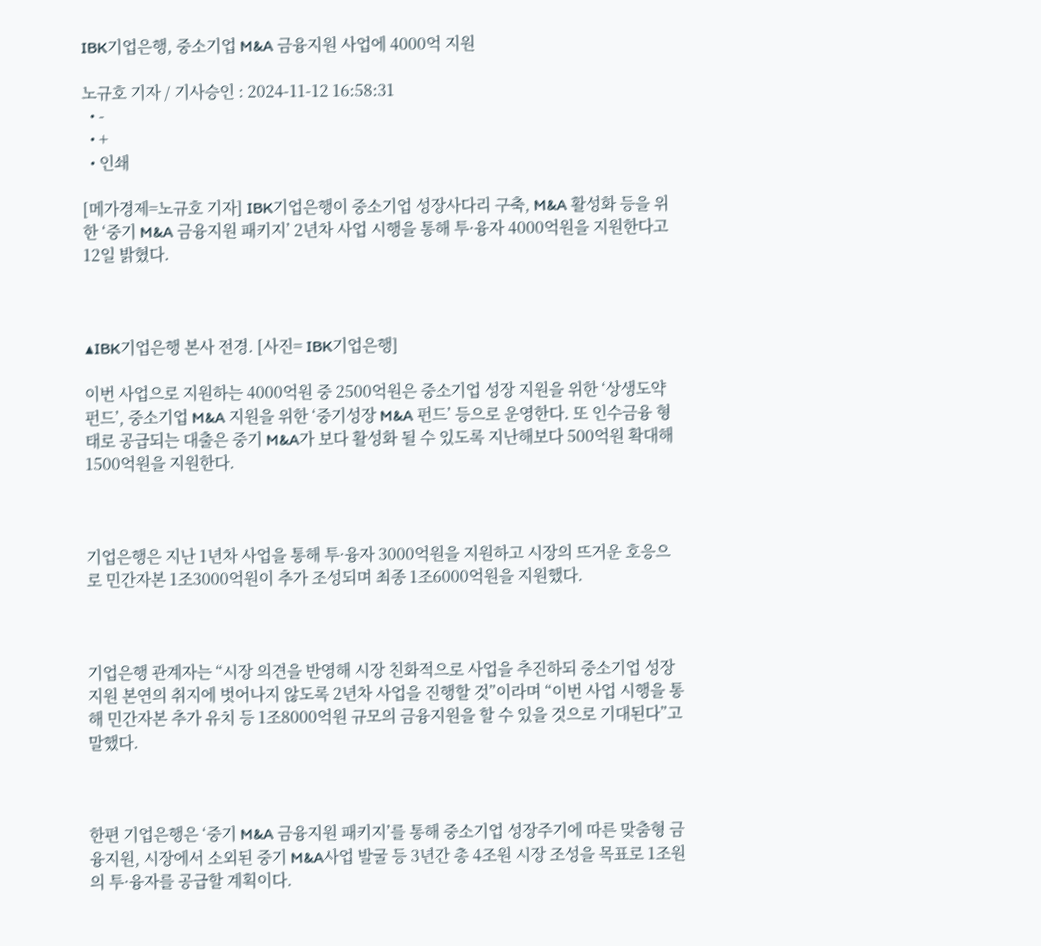IBK기업은행, 중소기업 M&A 금융지원 사업에 4000억 지원

노규호 기자 / 기사승인 : 2024-11-12 16:58:31
  • -
  • +
  • 인쇄

[메가경제=노규호 기자] IBK기업은행이 중소기업 성장사다리 구축, M&A 활성화 등을 위한 ‘중기 M&A 금융지원 패키지’ 2년차 사업 시행을 통해 투·융자 4000억원을 지원한다고 12일 밝혔다.



▲IBK기업은행 본사 전경. [사진= IBK기업은행]

이번 사업으로 지원하는 4000억원 중 2500억원은 중소기업 성장 지원을 위한 ‘상생도약 펀드’, 중소기업 M&A 지원을 위한 ‘중기성장 M&A 펀드’ 등으로 운영한다. 또 인수금융 형태로 공급되는 대출은 중기 M&A가 보다 활성화 될 수 있도록 지난해보다 500억원 확대해 1500억원을 지원한다.



기업은행은 지난 1년차 사업을 통해 투·융자 3000억원을 지원하고 시장의 뜨거운 호응으로 민간자본 1조3000억원이 추가 조성되며 최종 1조6000억원을 지원했다.



기업은행 관계자는 “시장 의견을 반영해 시장 친화적으로 사업을 추진하되 중소기업 성장 지원 본연의 취지에 벗어나지 않도록 2년차 사업을 진행할 것”이라며 “이번 사업 시행을 통해 민간자본 추가 유치 등 1조8000억원 규모의 금융지원을 할 수 있을 것으로 기대된다”고 말했다.



한편 기업은행은 ‘중기 M&A 금융지원 패키지’를 통해 중소기업 성장주기에 따른 맞춤형 금융지원, 시장에서 소외된 중기 M&A사업 발굴 등 3년간 총 4조원 시장 조성을 목표로 1조원의 투·융자를 공급할 계획이다.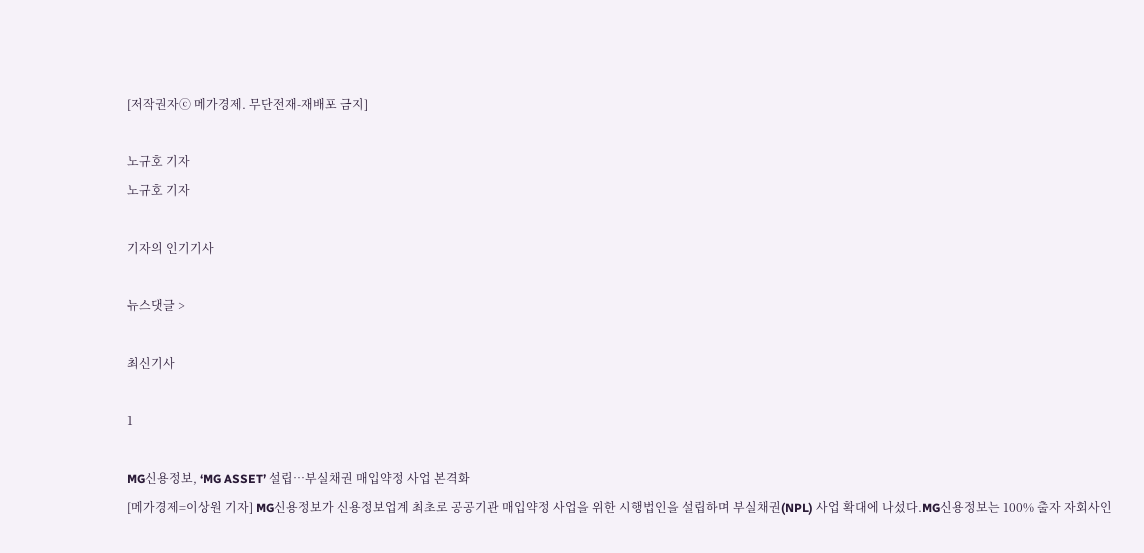[저작권자ⓒ 메가경제. 무단전재-재배포 금지]

노규호 기자
노규호 기자

기자의 인기기사

뉴스댓글 >

최신기사

1

MG신용정보, ‘MG ASSET’ 설립…부실채권 매입약정 사업 본격화
[메가경제=이상원 기자] MG신용정보가 신용정보업계 최초로 공공기관 매입약정 사업을 위한 시행법인을 설립하며 부실채권(NPL) 사업 확대에 나섰다.MG신용정보는 100% 출자 자회사인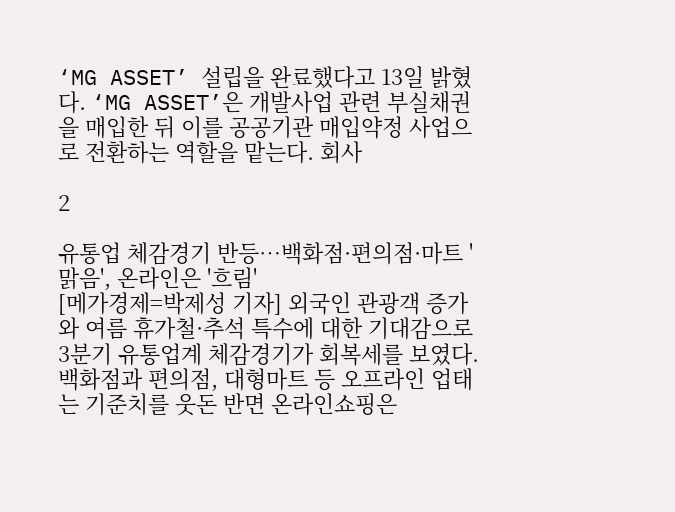‘MG ASSET’ 설립을 완료했다고 13일 밝혔다. ‘MG ASSET’은 개발사업 관련 부실채권을 매입한 뒤 이를 공공기관 매입약정 사업으로 전환하는 역할을 맡는다. 회사

2

유통업 체감경기 반등…백화점·편의점·마트 '맑음', 온라인은 '흐림'
[메가경제=박제성 기자] 외국인 관광객 증가와 여름 휴가철·추석 특수에 대한 기대감으로 3분기 유통업계 체감경기가 회복세를 보였다. 백화점과 편의점, 대형마트 등 오프라인 업태는 기준치를 웃돈 반면 온라인쇼핑은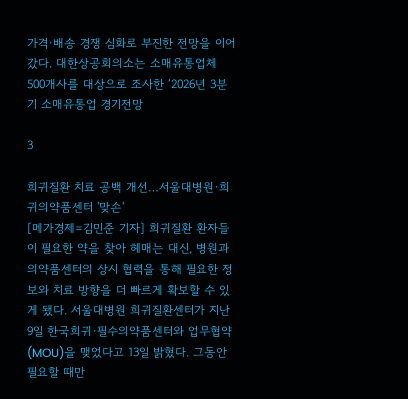가격·배송 경쟁 심화로 부진한 전망을 이어갔다. 대한상공회의소는 소매유통업체 500개사를 대상으로 조사한 ‘2026년 3분기 소매유통업 경기전망

3

희귀질환 치료 공백 개선…서울대병원·희귀의약품센터 '맞손'
[메가경제=김민준 기자] 희귀질환 환자들이 필요한 약을 찾아 헤매는 대신, 병원과 의약품센터의 상시 협력을 통해 필요한 정보와 치료 방향을 더 빠르게 확보할 수 있게 됐다. 서울대병원 희귀질환센터가 지난 9일 한국희귀·필수의약품센터와 업무협약(MOU)을 맺었다고 13일 밝혔다. 그동안 필요할 때만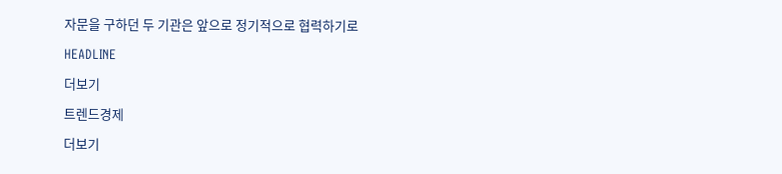자문을 구하던 두 기관은 앞으로 정기적으로 협력하기로

HEADLINE

더보기

트렌드경제

더보기